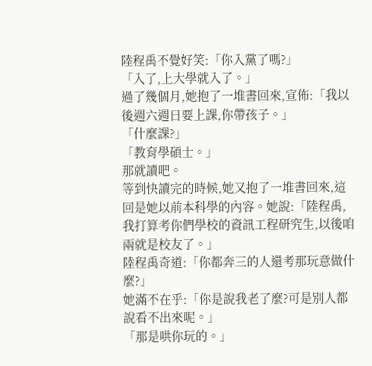陸程禹不覺好笑:「你入黨了嗎?」
「入了,上大學就入了。」
過了幾個月,她抱了一堆書回來,宣佈:「我以後週六週日要上課,你帶孩子。」
「什麼課?」
「教育學碩士。」
那就讀吧。
等到快讀完的時候,她又抱了一堆書回來,這回是她以前本科學的內容。她說:「陸程禹,我打算考你們學校的資訊工程研究生,以後咱兩就是校友了。」
陸程禹奇道:「你都奔三的人還考那玩意做什麼?」
她滿不在乎:「你是說我老了麼?可是別人都說看不出來呢。」
「那是哄你玩的。」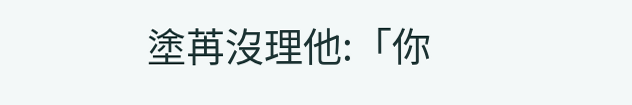塗苒沒理他:「你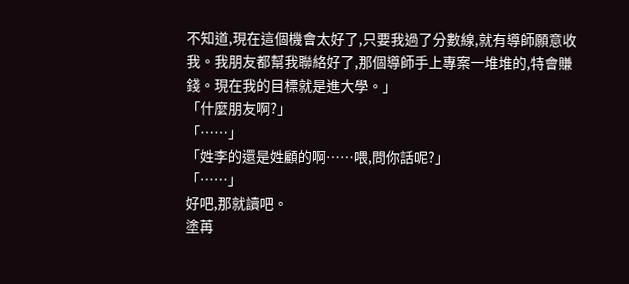不知道,現在這個機會太好了,只要我過了分數線,就有導師願意收我。我朋友都幫我聯絡好了,那個導師手上專案一堆堆的,特會賺錢。現在我的目標就是進大學。」
「什麼朋友啊?」
「……」
「姓李的還是姓顧的啊……喂,問你話呢?」
「……」
好吧,那就讀吧。
塗苒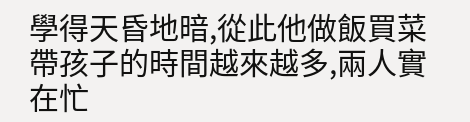學得天昏地暗,從此他做飯買菜帶孩子的時間越來越多,兩人實在忙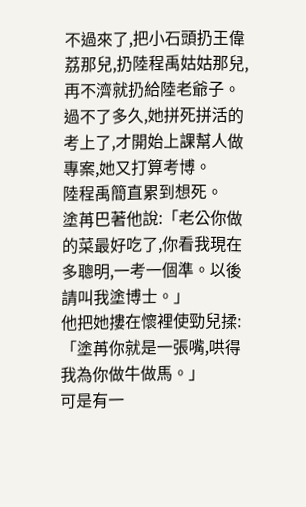不過來了,把小石頭扔王偉荔那兒,扔陸程禹姑姑那兒,再不濟就扔給陸老爺子。過不了多久,她拼死拼活的考上了,才開始上課幫人做專案,她又打算考博。
陸程禹簡直累到想死。
塗苒巴著他說:「老公你做的菜最好吃了,你看我現在多聰明,一考一個準。以後請叫我塗博士。」
他把她摟在懷裡使勁兒揉:「塗苒你就是一張嘴,哄得我為你做牛做馬。」
可是有一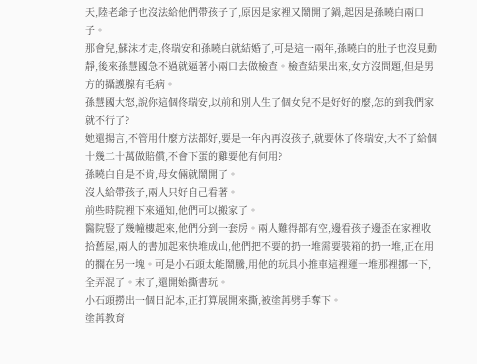天,陸老爺子也沒法給他們帶孩子了,原因是家裡又鬧開了鍋,起因是孫曉白兩口子。
那會兒,蘇沫才走,佟瑞安和孫曉白就結婚了,可是這一兩年,孫曉白的肚子也沒見動靜,後來孫慧國急不過就逼著小兩口去做檢查。檢查結果出來,女方沒問題,但是男方的攝護腺有毛病。
孫慧國大怒,說你這個佟瑞安,以前和別人生了個女兒不是好好的麼,怎的到我們家就不行了?
她還揚言,不管用什麼方法都好,要是一年內再沒孩子,就要休了佟瑞安,大不了給個十幾二十萬做賠償,不會下蛋的雞要他有何用?
孫曉白自是不肯,母女倆就鬧開了。
沒人給帶孩子,兩人只好自己看著。
前些時院裡下來通知,他們可以搬家了。
醫院豎了幾幢樓起來,他們分到一套房。兩人難得都有空,邊看孩子邊歪在家裡收拾舊屋,兩人的書加起來快堆成山,他們把不要的扔一堆需要裝箱的扔一堆,正在用的擱在另一塊。可是小石頭太能鬧騰,用他的玩具小推車這裡運一堆那裡挪一下,全弄混了。末了,還開始撕書玩。
小石頭撈出一個日記本,正打算展開來撕,被塗苒劈手奪下。
塗苒教育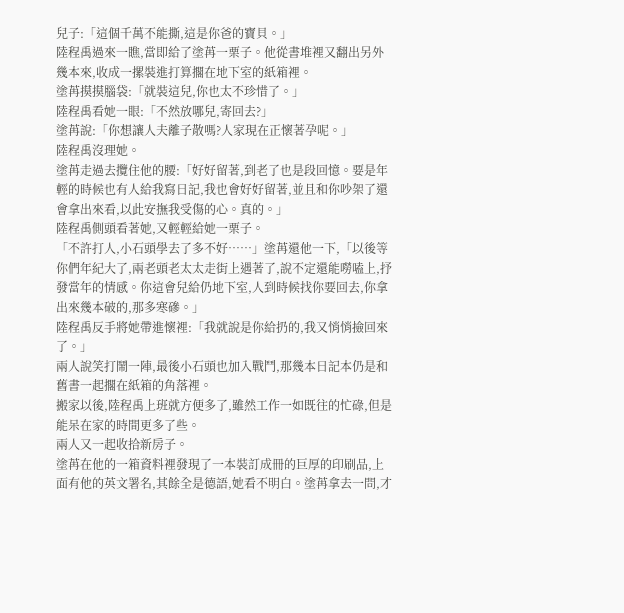兒子:「這個千萬不能撕,這是你爸的寶貝。」
陸程禹過來一瞧,當即給了塗苒一栗子。他從書堆裡又翻出另外幾本來,收成一摞裝進打算擱在地下室的紙箱裡。
塗苒摸摸腦袋:「就裝這兒,你也太不珍惜了。」
陸程禹看她一眼:「不然放哪兒,寄回去?」
塗苒說:「你想讓人夫離子散嗎?人家現在正懷著孕呢。」
陸程禹沒理她。
塗苒走過去攬住他的腰:「好好留著,到老了也是段回憶。要是年輕的時候也有人給我寫日記,我也會好好留著,並且和你吵架了還會拿出來看,以此安撫我受傷的心。真的。」
陸程禹側頭看著她,又輕輕給她一栗子。
「不許打人,小石頭學去了多不好……」塗苒還他一下,「以後等你們年紀大了,兩老頭老太太走街上遇著了,說不定還能嘮嗑上,抒發當年的情感。你這會兒給仍地下室,人到時候找你要回去,你拿出來幾本破的,那多寒磣。」
陸程禹反手將她帶進懷裡:「我就說是你給扔的,我又悄悄撿回來了。」
兩人說笑打鬧一陣,最後小石頭也加入戰鬥,那幾本日記本仍是和舊書一起擱在紙箱的角落裡。
搬家以後,陸程禹上班就方便多了,雖然工作一如既往的忙碌,但是能呆在家的時間更多了些。
兩人又一起收拾新房子。
塗苒在他的一箱資料裡發現了一本裝訂成冊的巨厚的印刷品,上面有他的英文署名,其餘全是德語,她看不明白。塗苒拿去一問,才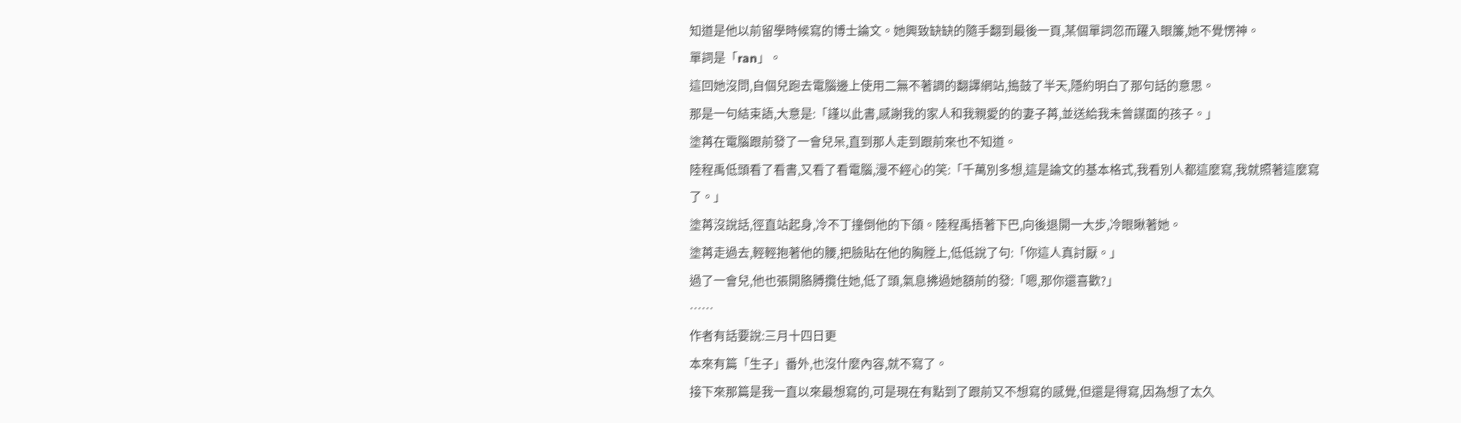知道是他以前留學時候寫的博士論文。她興致缺缺的隨手翻到最後一頁,某個單詞忽而躍入眼簾,她不覺愣神。
單詞是「ran」。
這回她沒問,自個兒跑去電腦邊上使用二無不著調的翻譯網站,搗鼓了半天,隱約明白了那句話的意思。
那是一句結束語,大意是:「謹以此書,感謝我的家人和我親愛的的妻子苒,並送給我未曾謀面的孩子。」
塗苒在電腦跟前發了一會兒呆,直到那人走到跟前來也不知道。
陸程禹低頭看了看書,又看了看電腦,漫不經心的笑:「千萬別多想,這是論文的基本格式,我看別人都這麼寫,我就照著這麼寫了。」
塗苒沒說話,徑直站起身,冷不丁撞倒他的下頜。陸程禹捂著下巴,向後退開一大步,冷眼瞅著她。
塗苒走過去,輕輕抱著他的腰,把臉貼在他的胸膛上,低低說了句:「你這人真討厭。」
過了一會兒,他也張開胳膊攬住她,低了頭,氣息拂過她額前的發:「嗯,那你還喜歡?」
……
作者有話要說:三月十四日更
本來有篇「生子」番外,也沒什麼內容,就不寫了。
接下來那篇是我一直以來最想寫的,可是現在有點到了跟前又不想寫的感覺,但還是得寫,因為想了太久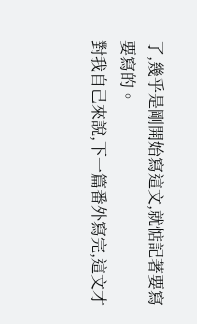了,幾乎是剛開始寫這文,就惦記著要寫要寫的。
對我自己來說,下一篇番外寫完,這文才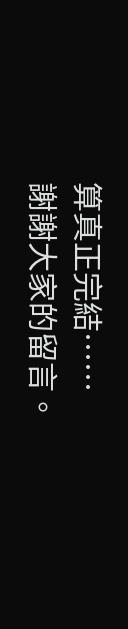算真正完結……
謝謝大家的留言。